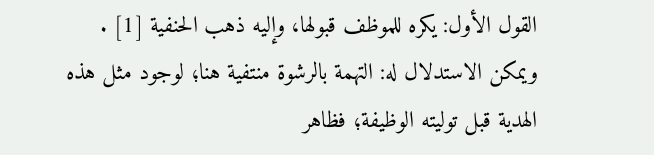القول الأول: يكره للموظف قبولها، وإليه ذهب الحنفية [1] .
ويمكن الاستدلال له: التهمة بالرشوة منتفية هنا؛ لوجود مثل هذه الهدية قبل توليته الوظيفة؛ فظاهر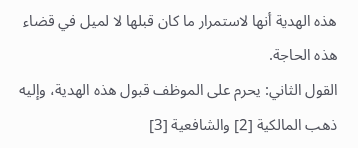هذه الهدية أنها لاستمرار ما كان قبلها لا لميل في قضاء هذه الحاجة.
القول الثاني: يحرم على الموظف قبول هذه الهدية، وإليه ذهب المالكية [2] والشافعية [3]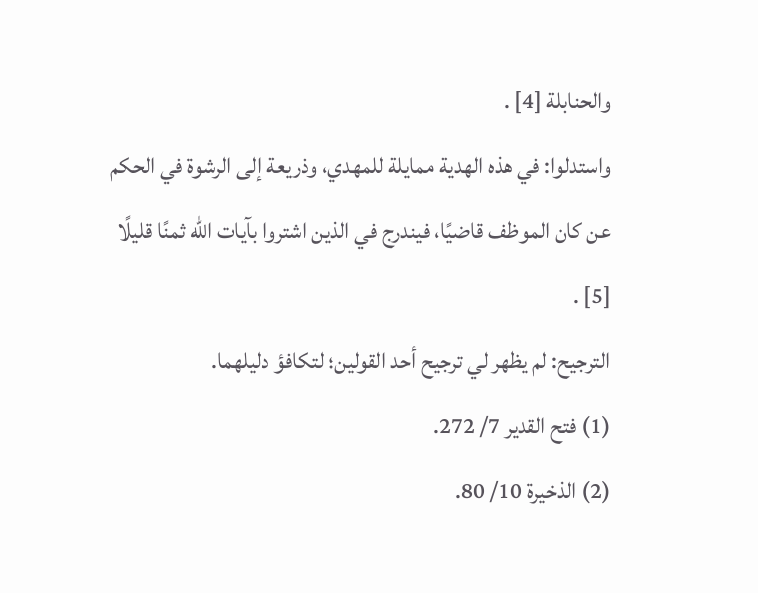والحنابلة [4] .
واستدلوا: في هذه الهدية ممايلة للمهدي، وذريعة إلى الرشوة في الحكم عن كان الموظف قاضيًا، فيندرج في الذين اشتروا بآيات الله ثمنًا قليلًا [5] .
الترجيح: لم يظهر لي ترجيح أحد القولين؛ لتكافؤ دليلهما.
(1) فتح القدير 7/ 272.
(2) الذخيرة 10/ 80.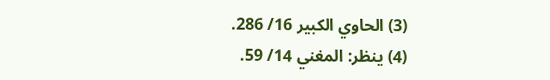(3) الحاوي الكبير 16/ 286.
(4) ينظر: المغني 14/ 59.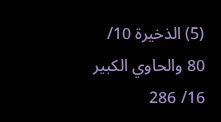(5) الذخيرة 10/ 80 والحاوي الكبير 16/ 286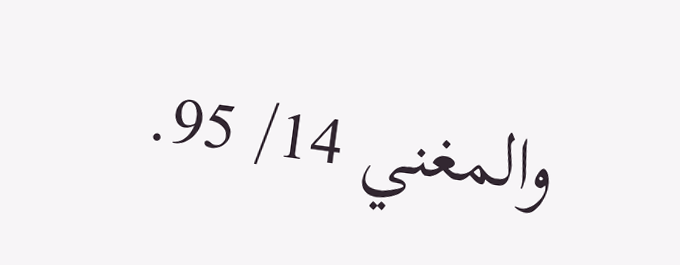والمغني 14/ 95.